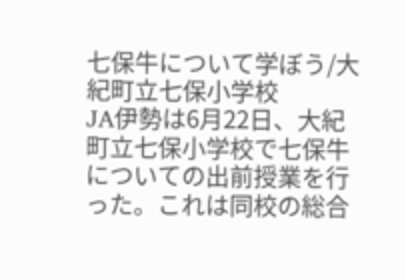七保牛について学ぼう/大紀町立七保小学校
JA伊勢は6月22日、大紀町立七保小学校で七保牛についての出前授業を行った。これは同校の総合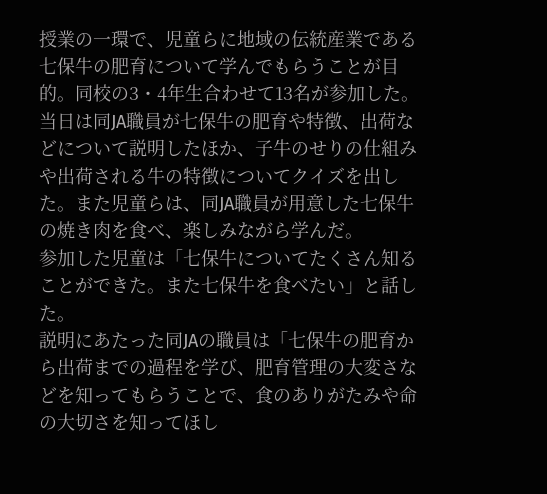授業の一環で、児童らに地域の伝統産業である七保牛の肥育について学んでもらうことが目的。同校の3・4年生合わせて13名が参加した。
当日は同JA職員が七保牛の肥育や特徴、出荷などについて説明したほか、子牛のせりの仕組みや出荷される牛の特徴についてクイズを出した。また児童らは、同JA職員が用意した七保牛の焼き肉を食べ、楽しみながら学んだ。
参加した児童は「七保牛についてたくさん知ることができた。また七保牛を食べたい」と話した。
説明にあたった同JAの職員は「七保牛の肥育から出荷までの過程を学び、肥育管理の大変さなどを知ってもらうことで、食のありがたみや命の大切さを知ってほし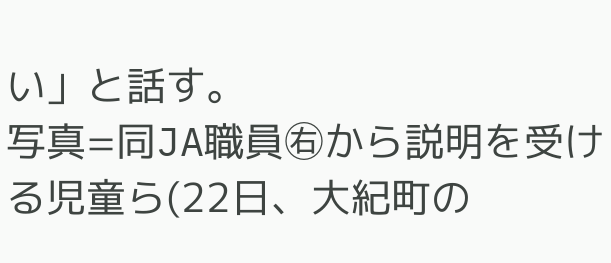い」と話す。
写真=同JA職員㊨から説明を受ける児童ら(22日、大紀町の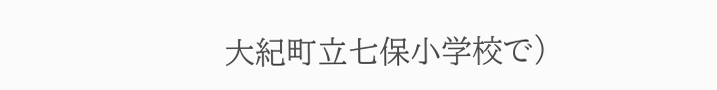大紀町立七保小学校で)